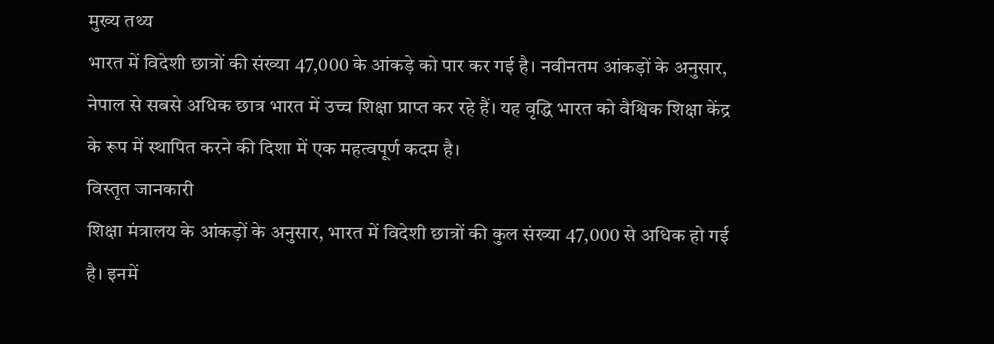मुख्य तथ्य
भारत में विदेशी छात्रों की संख्या 47,000 के आंकड़े को पार कर गई है। नवीनतम आंकड़ों के अनुसार, नेपाल से सबसे अधिक छात्र भारत में उच्च शिक्षा प्राप्त कर रहे हैं। यह वृद्धि भारत को वैश्विक शिक्षा केंद्र के रूप में स्थापित करने की दिशा में एक महत्वपूर्ण कदम है।
विस्तृत जानकारी
शिक्षा मंत्रालय के आंकड़ों के अनुसार, भारत में विदेशी छात्रों की कुल संख्या 47,000 से अधिक हो गई है। इनमें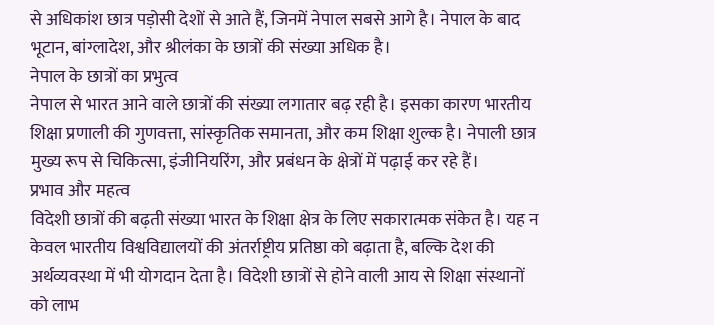से अधिकांश छात्र पड़ोसी देशों से आते हैं, जिनमें नेपाल सबसे आगे है। नेपाल के बाद भूटान, बांग्लादेश, और श्रीलंका के छात्रों की संख्या अधिक है।
नेपाल के छात्रों का प्रभुत्व
नेपाल से भारत आने वाले छात्रों की संख्या लगातार बढ़ रही है। इसका कारण भारतीय शिक्षा प्रणाली की गुणवत्ता, सांस्कृतिक समानता, और कम शिक्षा शुल्क है। नेपाली छात्र मुख्य रूप से चिकित्सा, इंजीनियरिंग, और प्रबंधन के क्षेत्रों में पढ़ाई कर रहे हैं।
प्रभाव और महत्व
विदेशी छात्रों की बढ़ती संख्या भारत के शिक्षा क्षेत्र के लिए सकारात्मक संकेत है। यह न केवल भारतीय विश्वविद्यालयों की अंतर्राष्ट्रीय प्रतिष्ठा को बढ़ाता है, बल्कि देश की अर्थव्यवस्था में भी योगदान देता है। विदेशी छात्रों से होने वाली आय से शिक्षा संस्थानों को लाभ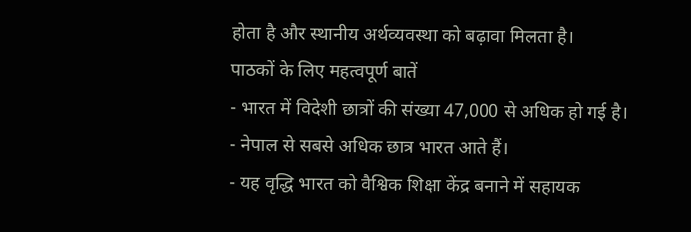होता है और स्थानीय अर्थव्यवस्था को बढ़ावा मिलता है।
पाठकों के लिए महत्वपूर्ण बातें
- भारत में विदेशी छात्रों की संख्या 47,000 से अधिक हो गई है।
- नेपाल से सबसे अधिक छात्र भारत आते हैं।
- यह वृद्धि भारत को वैश्विक शिक्षा केंद्र बनाने में सहायक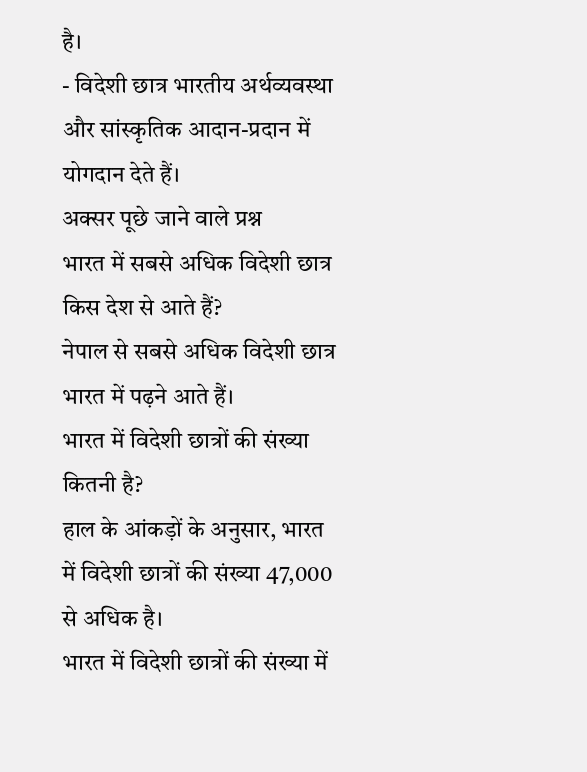है।
- विदेशी छात्र भारतीय अर्थव्यवस्था और सांस्कृतिक आदान-प्रदान में योगदान देते हैं।
अक्सर पूछे जाने वाले प्रश्न
भारत में सबसे अधिक विदेशी छात्र किस देश से आते हैं?
नेपाल से सबसे अधिक विदेशी छात्र भारत में पढ़ने आते हैं।
भारत में विदेशी छात्रों की संख्या कितनी है?
हाल के आंकड़ों के अनुसार, भारत में विदेशी छात्रों की संख्या 47,000 से अधिक है।
भारत में विदेशी छात्रों की संख्या में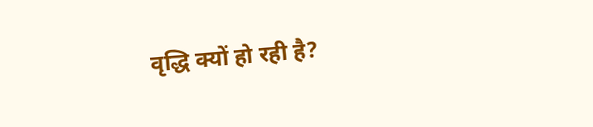वृद्धि क्यों हो रही है?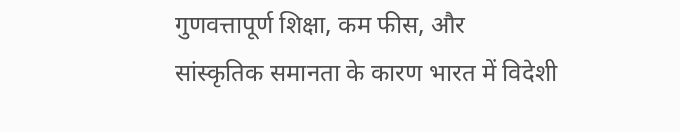गुणवत्तापूर्ण शिक्षा, कम फीस, और सांस्कृतिक समानता के कारण भारत में विदेशी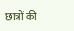छात्रों की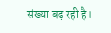संख्या बढ़ रही है।